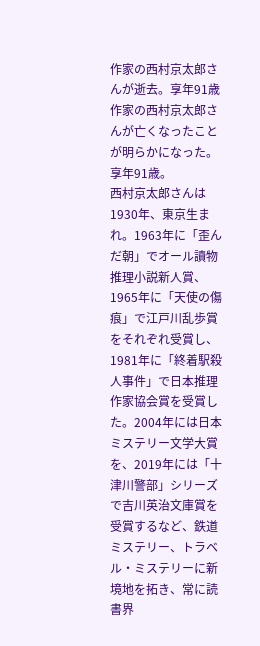作家の西村京太郎さんが逝去。享年91歳
作家の西村京太郎さんが亡くなったことが明らかになった。享年91歳。
西村京太郎さんは1930年、東京生まれ。1963年に「歪んだ朝」でオール讀物推理小説新人賞、1965年に「天使の傷痕」で江戸川乱歩賞をそれぞれ受賞し、1981年に「終着駅殺人事件」で日本推理作家協会賞を受賞した。2004年には日本ミステリー文学大賞を、2019年には「十津川警部」シリーズで吉川英治文庫賞を受賞するなど、鉄道ミステリー、トラベル・ミステリーに新境地を拓き、常に読書界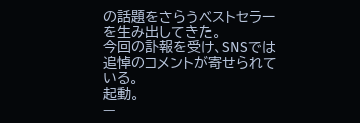の話題をさらうベストセラーを生み出してきた。
今回の訃報を受け、SNSでは追悼のコメントが寄せられている。
起動。
—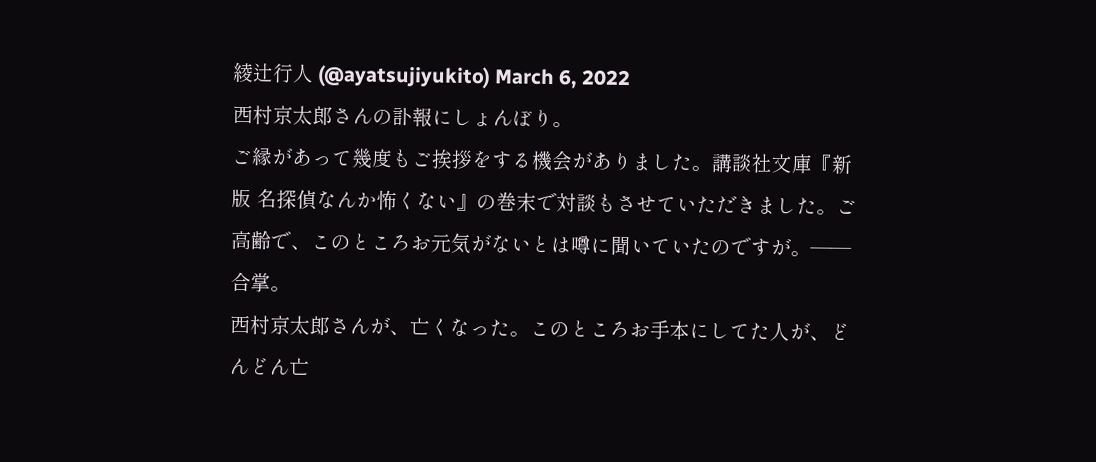綾辻行人 (@ayatsujiyukito) March 6, 2022
西村京太郎さんの訃報にしょんぼり。
ご縁があって幾度もご挨拶をする機会がありました。講談社文庫『新版 名探偵なんか怖くない』の巻末で対談もさせていただきました。ご高齢で、このところお元気がないとは噂に聞いていたのですが。――合掌。
西村京太郎さんが、亡くなった。このところお手本にしてた人が、どんどん亡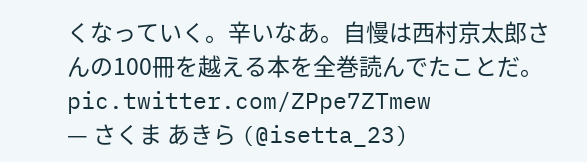くなっていく。辛いなあ。自慢は西村京太郎さんの100冊を越える本を全巻読んでたことだ。 pic.twitter.com/ZPpe7ZTmew
— さくま あきら (@isetta_23)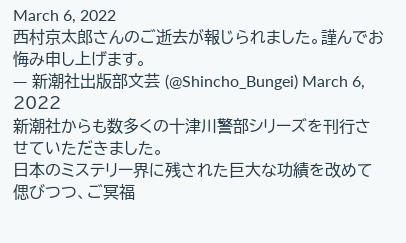March 6, 2022
西村京太郎さんのご逝去が報じられました。謹んでお悔み申し上げます。
— 新潮社出版部文芸 (@Shincho_Bungei) March 6, 2022
新潮社からも数多くの十津川警部シリーズを刊行させていただきました。
日本のミステリー界に残された巨大な功績を改めて偲びつつ、ご冥福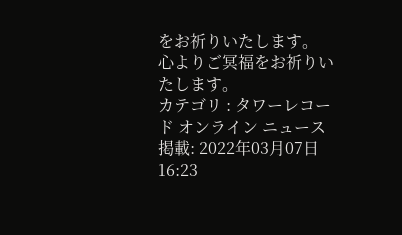をお祈りいたします。
心よりご冥福をお祈りいたします。
カテゴリ : タワーレコード オンライン ニュース
掲載: 2022年03月07日 16:23